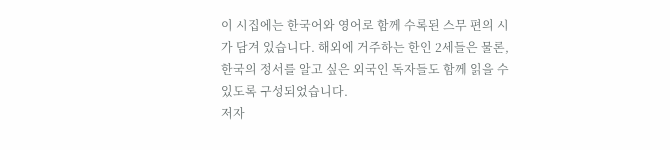이 시집에는 한국어와 영어로 함께 수록된 스무 편의 시가 담겨 있습니다. 해외에 거주하는 한인 2세들은 물론, 한국의 정서를 알고 싶은 외국인 독자들도 함께 읽을 수 있도록 구성되었습니다.
저자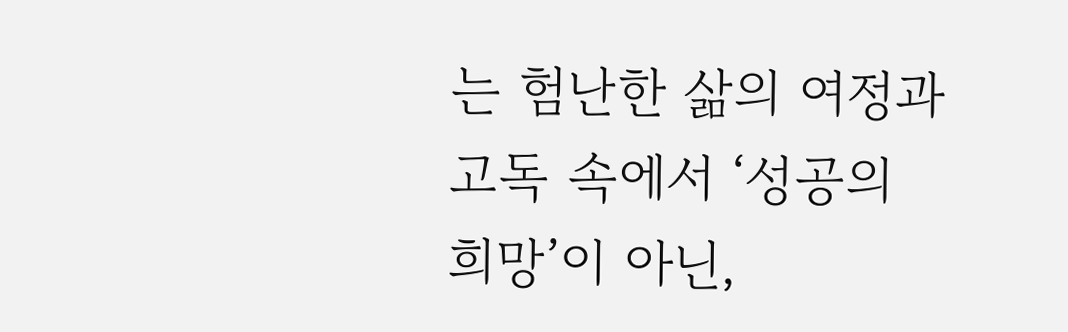는 험난한 삶의 여정과 고독 속에서 ‘성공의 희망’이 아닌,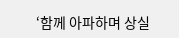‘함께 아파하며 상실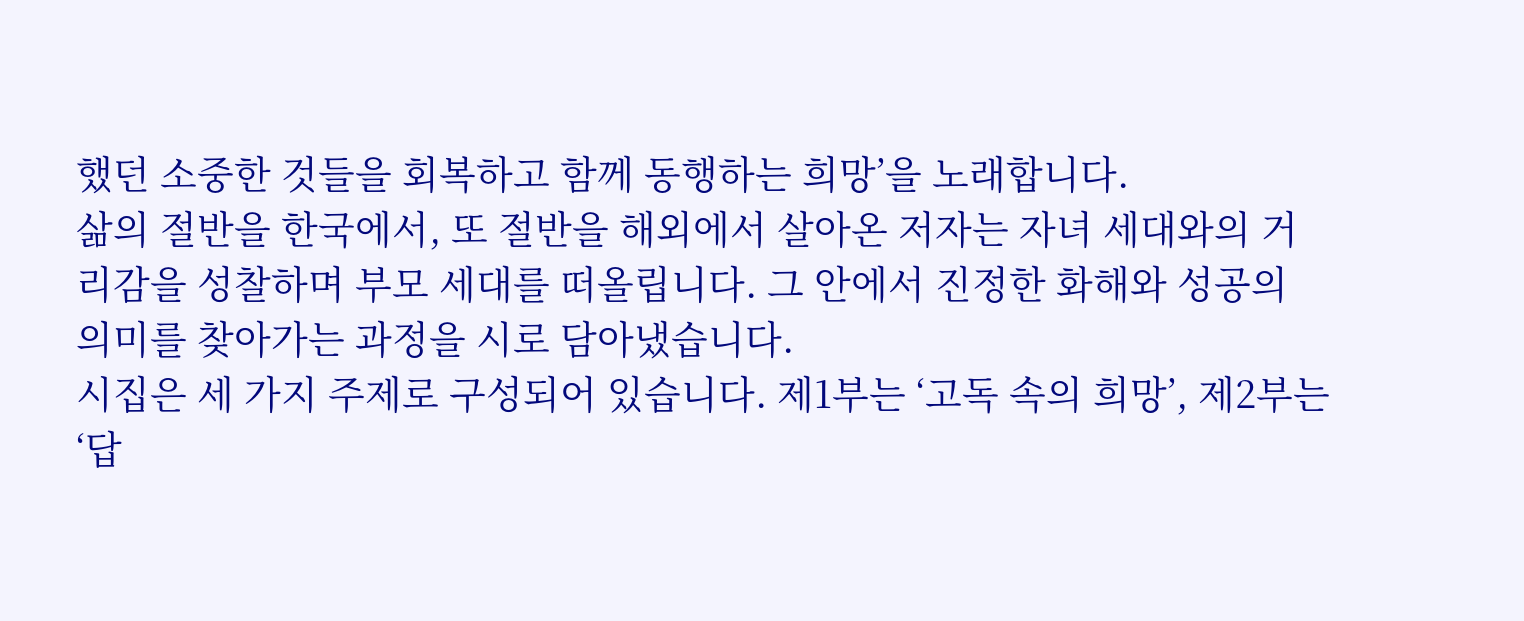했던 소중한 것들을 회복하고 함께 동행하는 희망’을 노래합니다.
삶의 절반을 한국에서, 또 절반을 해외에서 살아온 저자는 자녀 세대와의 거리감을 성찰하며 부모 세대를 떠올립니다. 그 안에서 진정한 화해와 성공의 의미를 찾아가는 과정을 시로 담아냈습니다.
시집은 세 가지 주제로 구성되어 있습니다. 제1부는 ‘고독 속의 희망’, 제2부는 ‘답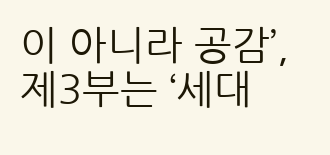이 아니라 공감’, 제3부는 ‘세대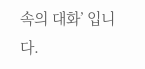속의 대화’ 입니다.